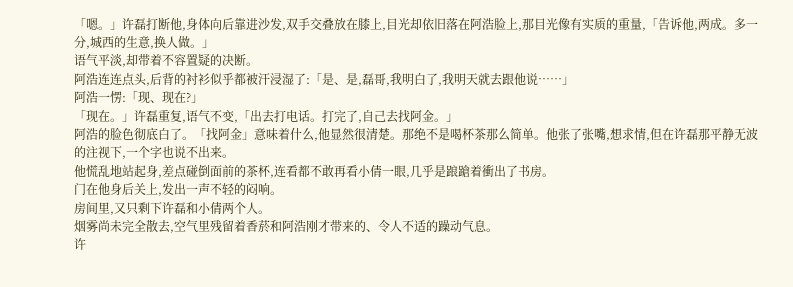「嗯。」许磊打断他,身体向后靠进沙发,双手交叠放在膝上,目光却依旧落在阿浩脸上,那目光像有实质的重量,「告诉他,两成。多一分,城西的生意,换人做。」
语气平淡,却带着不容置疑的决断。
阿浩连连点头,后背的衬衫似乎都被汗浸湿了:「是、是,磊哥,我明白了,我明天就去跟他说……」
阿浩一愣:「现、现在?」
「现在。」许磊重复,语气不变,「出去打电话。打完了,自己去找阿金。」
阿浩的脸色彻底白了。「找阿金」意味着什么,他显然很清楚。那绝不是喝杯茶那么简单。他张了张嘴,想求情,但在许磊那平静无波的注视下,一个字也说不出来。
他慌乱地站起身,差点碰倒面前的茶杯,连看都不敢再看小倩一眼,几乎是踉蹌着衝出了书房。
门在他身后关上,发出一声不轻的闷响。
房间里,又只剩下许磊和小倩两个人。
烟雾尚未完全散去,空气里残留着香菸和阿浩刚才带来的、令人不适的躁动气息。
许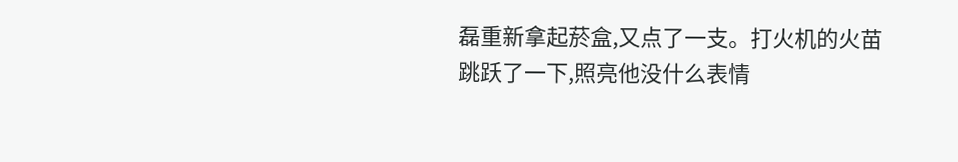磊重新拿起菸盒,又点了一支。打火机的火苗跳跃了一下,照亮他没什么表情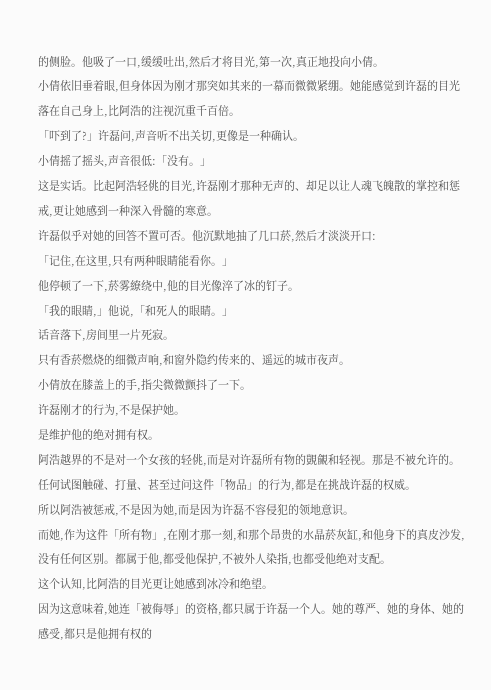的侧脸。他吸了一口,缓缓吐出,然后才将目光,第一次,真正地投向小倩。
小倩依旧垂着眼,但身体因为刚才那突如其来的一幕而微微紧绷。她能感觉到许磊的目光落在自己身上,比阿浩的注视沉重千百倍。
「吓到了?」许磊问,声音听不出关切,更像是一种确认。
小倩摇了摇头,声音很低:「没有。」
这是实话。比起阿浩轻佻的目光,许磊刚才那种无声的、却足以让人魂飞魄散的掌控和惩戒,更让她感到一种深入骨髓的寒意。
许磊似乎对她的回答不置可否。他沉默地抽了几口菸,然后才淡淡开口:
「记住,在这里,只有两种眼睛能看你。」
他停顿了一下,菸雾繚绕中,他的目光像淬了冰的钉子。
「我的眼睛,」他说,「和死人的眼睛。」
话音落下,房间里一片死寂。
只有香菸燃烧的细微声响,和窗外隐约传来的、遥远的城市夜声。
小倩放在膝盖上的手,指尖微微颤抖了一下。
许磊刚才的行为,不是保护她。
是维护他的绝对拥有权。
阿浩越界的不是对一个女孩的轻佻,而是对许磊所有物的覬覦和轻视。那是不被允许的。任何试图触碰、打量、甚至过问这件「物品」的行为,都是在挑战许磊的权威。
所以阿浩被惩戒,不是因为她,而是因为许磊不容侵犯的领地意识。
而她,作为这件「所有物」,在刚才那一刻,和那个昂贵的水晶菸灰缸,和他身下的真皮沙发,没有任何区别。都属于他,都受他保护,不被外人染指,也都受他绝对支配。
这个认知,比阿浩的目光更让她感到冰冷和绝望。
因为这意味着,她连「被侮辱」的资格,都只属于许磊一个人。她的尊严、她的身体、她的感受,都只是他拥有权的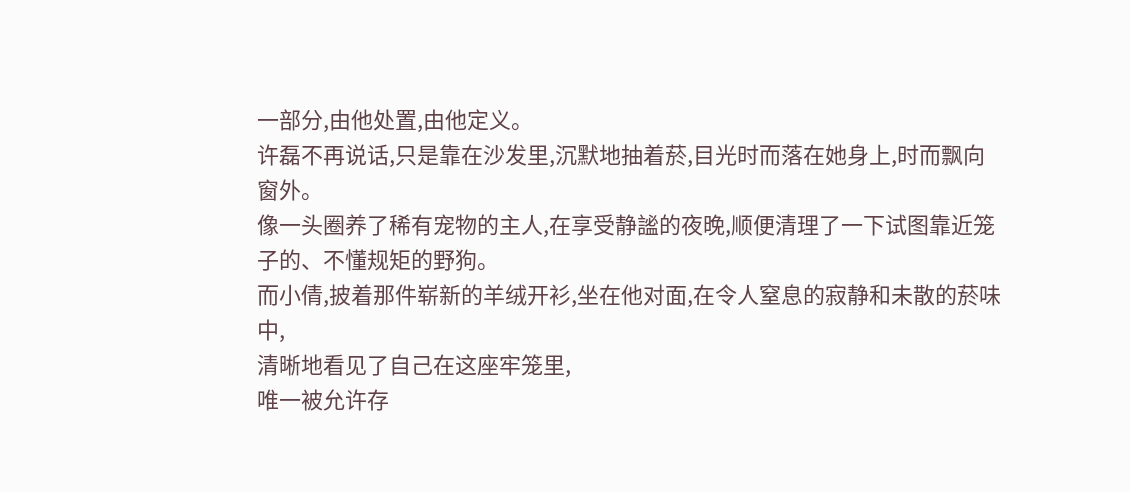一部分,由他处置,由他定义。
许磊不再说话,只是靠在沙发里,沉默地抽着菸,目光时而落在她身上,时而飘向窗外。
像一头圈养了稀有宠物的主人,在享受静謐的夜晚,顺便清理了一下试图靠近笼子的、不懂规矩的野狗。
而小倩,披着那件崭新的羊绒开衫,坐在他对面,在令人窒息的寂静和未散的菸味中,
清晰地看见了自己在这座牢笼里,
唯一被允许存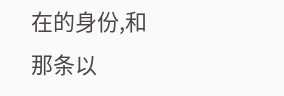在的身份,和
那条以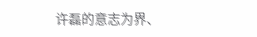许磊的意志为界、